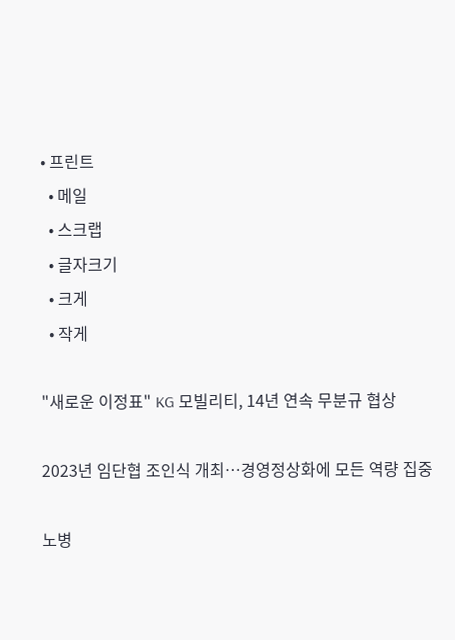• 프린트
  • 메일
  • 스크랩
  • 글자크기
  • 크게
  • 작게

"새로운 이정표" KG 모빌리티, 14년 연속 무분규 협상

2023년 임단협 조인식 개최…경영정상화에 모든 역량 집중

노병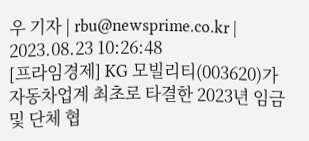우 기자 | rbu@newsprime.co.kr | 2023.08.23 10:26:48
[프라임경제] KG 모빌리티(003620)가 자동차업계 최초로 타결한 2023년 임금 및 단체 협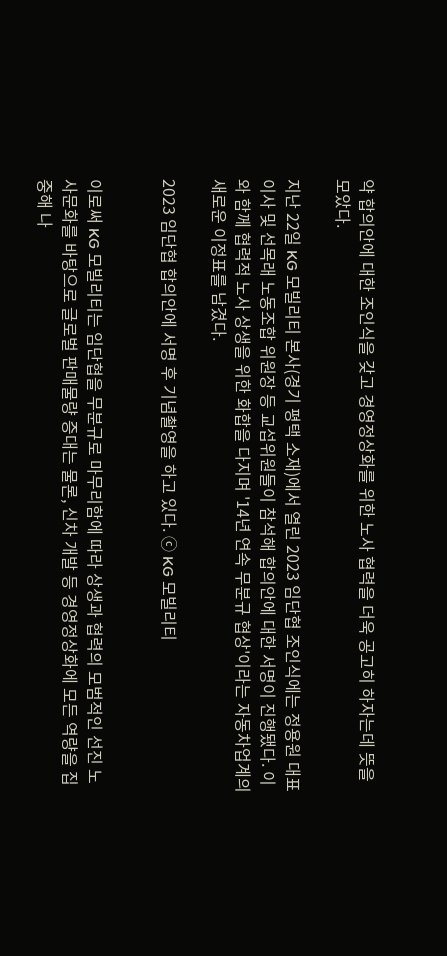약 합의안에 대한 조인식을 갖고 경영정상화를 위한 노사 협력을 더욱 공고히 하자는데 뜻을 모았다.

지난 22일 KG 모빌리티 본사(경기 평택 소재)에서 열린 2023 임단협 조인식에는 정용원 대표이사 및 선목래 노동조합 위원장 등 교섭위원들이 참석해 합의안에 대한 서명이 진행됐다. 이와 함께 협력적 노사 상생을 위한 화합을 다지며 '14년 연속 무분규 협상'이라는 자동차업계의 새로운 이정표를 남겼다.

2023 임단협 합의안에 서명 후 기념촬영을 하고 있다. ⓒ KG 모빌리티


이로써 KG 모빌리티는 임단협을 무분규로 마무리함에 따라 상생과 협력의 모범적인 선진 노사문화를 바탕으로 글로벌 판매물량 증대는 물론, 신차 개발 등 경영정상화에 모든 역량을 집중해 나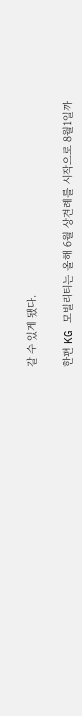갈 수 있게 됐다.

한편 KG 모빌리티는 올해 6월 상견례를 시작으로 8월1일까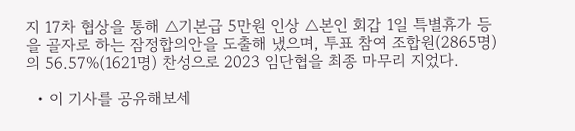지 17차 협상을 통해 △기본급 5만원 인상 △본인 회갑 1일 특별휴가 등을 골자로 하는 잠정합의안을 도출해 냈으며, 투표 참여 조합원(2865명)의 56.57%(1621명) 찬성으로 2023 임단협을 최종 마무리 지었다.

  • 이 기사를 공유해보세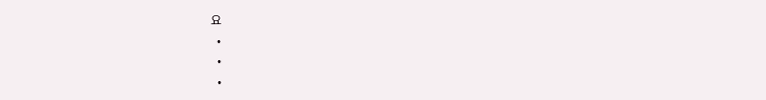요
  •
  •
  •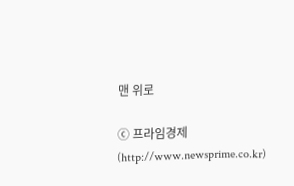맨 위로

ⓒ 프라임경제(http://www.newsprime.co.kr)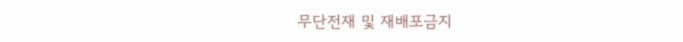무단전재 및 재배포금지